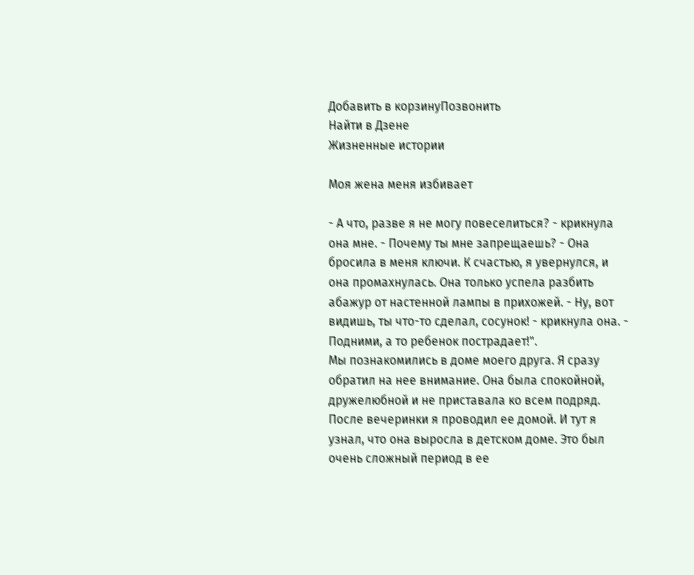Добавить в корзинуПозвонить
Найти в Дзене
Жизненные истории

Моя жена меня избивает

- А что, разве я не могу повеселиться? - крикнула она мне. - Почему ты мне запрещаешь? - Она бросила в меня ключи. К счастью, я увернулся, и она промахнулась. Она только успела разбить абажур от настенной лампы в прихожей. - Ну, вот видишь, ты что-то сделал, сосунок! - крикнула она. - Подними, а то ребенок пострадает!".
Мы познакомились в доме моего друга. Я сразу обратил на нее внимание. Она была спокойной, дружелюбной и не приставала ко всем подряд. После вечеринки я проводил ее домой. И тут я узнал, что она выросла в детском доме. Это был очень сложный период в ее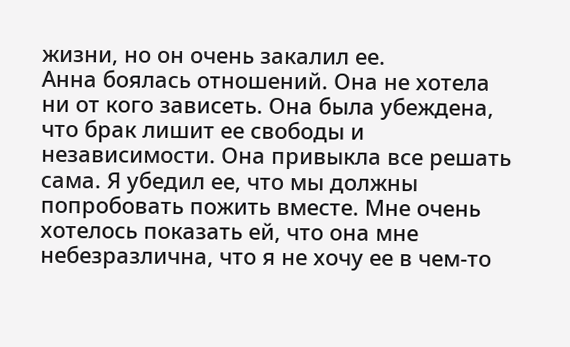жизни, но он очень закалил ее.
Анна боялась отношений. Она не хотела ни от кого зависеть. Она была убеждена, что брак лишит ее свободы и независимости. Она привыкла все решать сама. Я убедил ее, что мы должны попробовать пожить вместе. Мне очень хотелось показать ей, что она мне небезразлична, что я не хочу ее в чем-то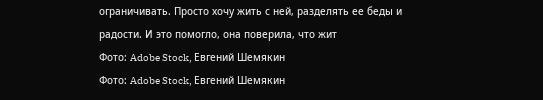ограничивать. Просто хочу жить с ней, разделять ее беды и радости. И это помогло, она поверила, что жит
Фото: Adobe Stock, Евгений Шемякин
Фото: Adobe Stock, Евгений Шемякин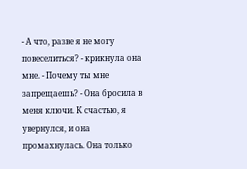- А что, разве я не могу повеселиться? - крикнула она мне. - Почему ты мне запрещаешь? - Она бросила в меня ключи. К счастью, я увернулся, и она промахнулась. Она только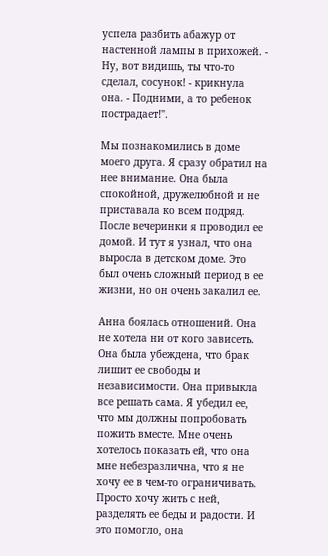успела разбить абажур от настенной лампы в прихожей. - Ну, вот видишь, ты что-то сделал, сосунок! - крикнула она. - Подними, а то ребенок пострадает!".

Мы познакомились в доме моего друга. Я сразу обратил на нее внимание. Она была спокойной, дружелюбной и не приставала ко всем подряд. После вечеринки я проводил ее домой. И тут я узнал, что она выросла в детском доме. Это был очень сложный период в ее жизни, но он очень закалил ее.

Анна боялась отношений. Она не хотела ни от кого зависеть. Она была убеждена, что брак лишит ее свободы и независимости. Она привыкла все решать сама. Я убедил ее, что мы должны попробовать пожить вместе. Мне очень хотелось показать ей, что она мне небезразлична, что я не хочу ее в чем-то ограничивать. Просто хочу жить с ней, разделять ее беды и радости. И это помогло, она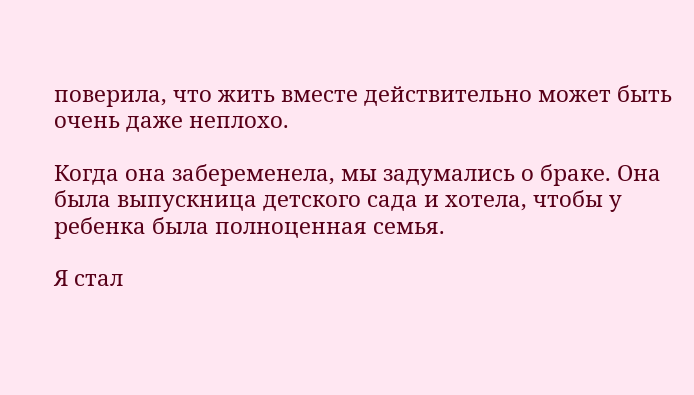поверила, что жить вместе действительно может быть очень даже неплохо.

Когда она забеременела, мы задумались о браке. Она была выпускница детского сада и хотела, чтобы у ребенка была полноценная семья.

Я стал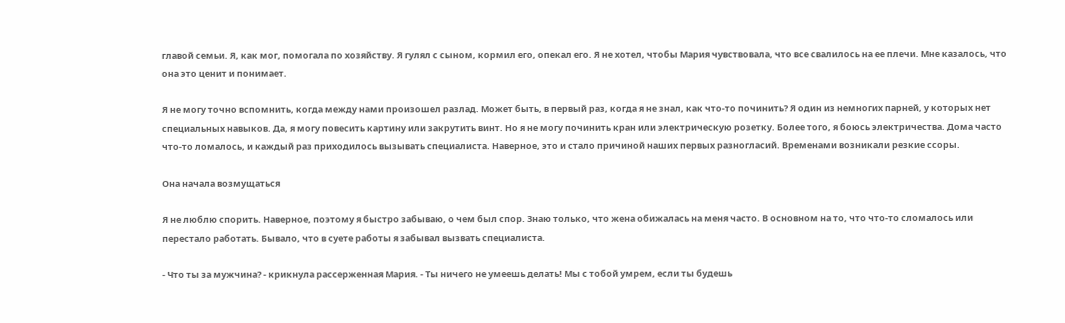главой семьи. Я, как мог, помогала по хозяйству. Я гулял с сыном, кормил его, опекал его. Я не хотел, чтобы Мария чувствовала, что все свалилось на ее плечи. Мне казалось, что она это ценит и понимает.

Я не могу точно вспомнить, когда между нами произошел разлад. Может быть, в первый раз, когда я не знал, как что-то починить? Я один из немногих парней, у которых нет специальных навыков. Да, я могу повесить картину или закрутить винт. Но я не могу починить кран или электрическую розетку. Более того, я боюсь электричества. Дома часто что-то ломалось, и каждый раз приходилось вызывать специалиста. Наверное, это и стало причиной наших первых разногласий. Временами возникали резкие ссоры.

Она начала возмущаться

Я не люблю спорить. Наверное, поэтому я быстро забываю, о чем был спор. Знаю только, что жена обижалась на меня часто. В основном на то, что что-то сломалось или перестало работать. Бывало, что в суете работы я забывал вызвать специалиста.

- Что ты за мужчина? - крикнула рассерженная Мария. - Ты ничего не умеешь делать! Мы с тобой умрем, если ты будешь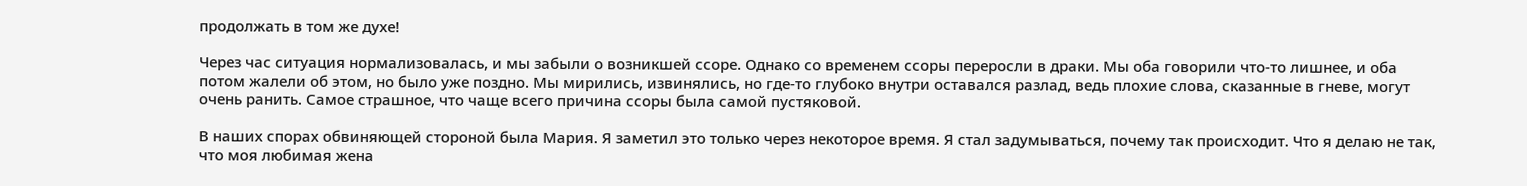продолжать в том же духе!

Через час ситуация нормализовалась, и мы забыли о возникшей ссоре. Однако со временем ссоры переросли в драки. Мы оба говорили что-то лишнее, и оба потом жалели об этом, но было уже поздно. Мы мирились, извинялись, но где-то глубоко внутри оставался разлад, ведь плохие слова, сказанные в гневе, могут очень ранить. Самое страшное, что чаще всего причина ссоры была самой пустяковой.

В наших спорах обвиняющей стороной была Мария. Я заметил это только через некоторое время. Я стал задумываться, почему так происходит. Что я делаю не так, что моя любимая жена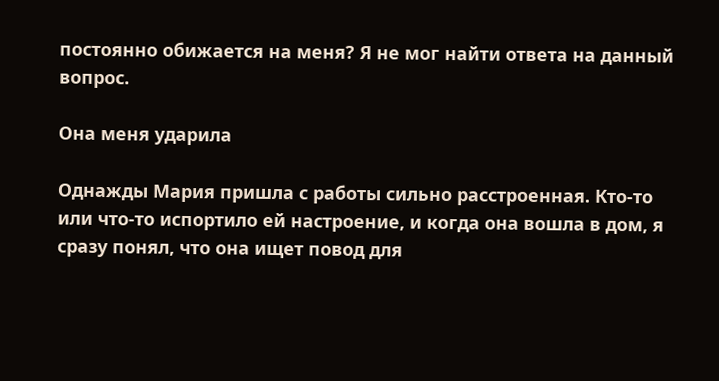постоянно обижается на меня? Я не мог найти ответа на данный вопрос.

Она меня ударила

Однажды Мария пришла с работы сильно расстроенная. Кто-то или что-то испортило ей настроение, и когда она вошла в дом, я сразу понял, что она ищет повод для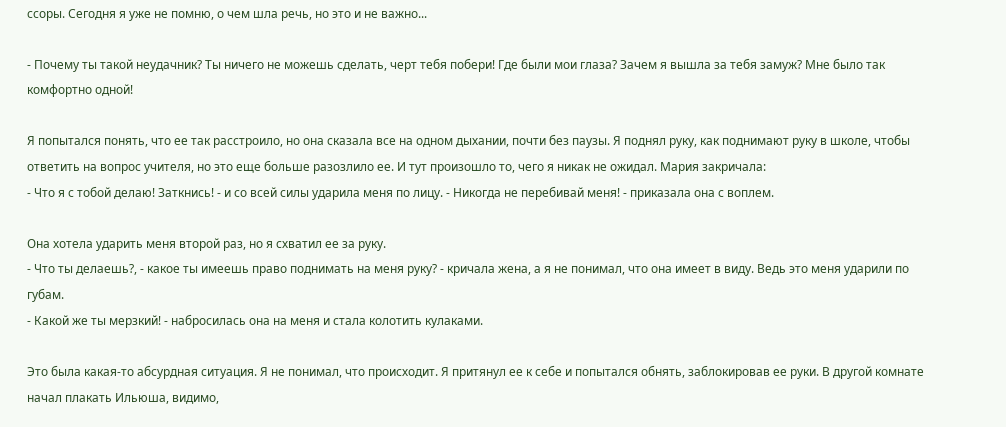ссоры. Сегодня я уже не помню, о чем шла речь, но это и не важно...

- Почему ты такой неудачник? Ты ничего не можешь сделать, черт тебя побери! Где были мои глаза? Зачем я вышла за тебя замуж? Мне было так комфортно одной!

Я попытался понять, что ее так расстроило, но она сказала все на одном дыхании, почти без паузы. Я поднял руку, как поднимают руку в школе, чтобы ответить на вопрос учителя, но это еще больше разозлило ее. И тут произошло то, чего я никак не ожидал. Мария закричала:
- Что я с тобой делаю! Заткнись! - и со всей силы ударила меня по лицу. - Никогда не перебивай меня! - приказала она с воплем.

Она хотела ударить меня второй раз, но я схватил ее за руку.
- Что ты делаешь?, - какое ты имеешь право поднимать на меня руку? - кричала жена, а я не понимал, что она имеет в виду. Ведь это меня ударили по губам.
- Какой же ты мерзкий! - набросилась она на меня и стала колотить кулаками.

Это была какая-то абсурдная ситуация. Я не понимал, что происходит. Я притянул ее к себе и попытался обнять, заблокировав ее руки. В другой комнате начал плакать Ильюша, видимо,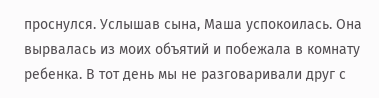проснулся. Услышав сына, Маша успокоилась. Она вырвалась из моих объятий и побежала в комнату ребенка. В тот день мы не разговаривали друг с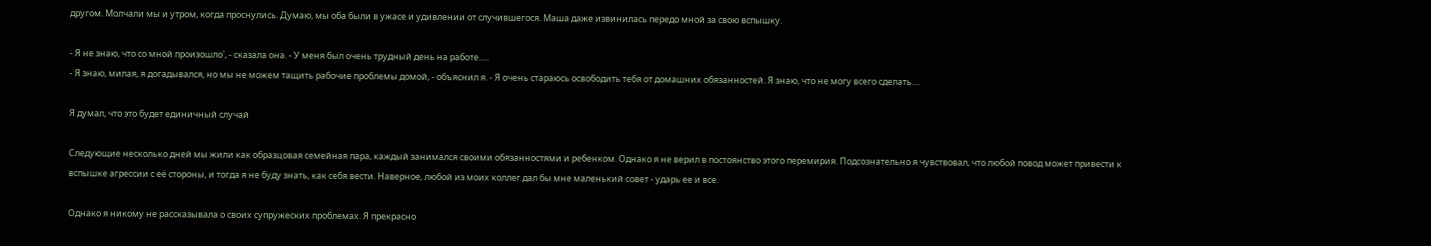другом. Молчали мы и утром, когда проснулись. Думаю, мы оба были в ужасе и удивлении от случившегося. Маша даже извинилась передо мной за свою вспышку.

- Я не знаю, что со мной произошло', - сказала она. - У меня был очень трудный день на работе.....
- Я знаю, милая, я догадывался, но мы не можем тащить рабочие проблемы домой, - объяснил я. - Я очень стараюсь освободить тебя от домашних обязанностей. Я знаю, что не могу всего сделать....

Я думал, что это будет единичный случай

Следующие несколько дней мы жили как образцовая семейная пара, каждый занимался своими обязанностями и ребенком. Однако я не верил в постоянство этого перемирия. Подсознательно я чувствовал, что любой повод может привести к вспышке агрессии с её стороны, и тогда я не буду знать, как себя вести. Наверное, любой из моих коллег дал бы мне маленький совет - ударь ее и все.

Однако я никому не рассказывала о своих супружеских проблемах. Я прекрасно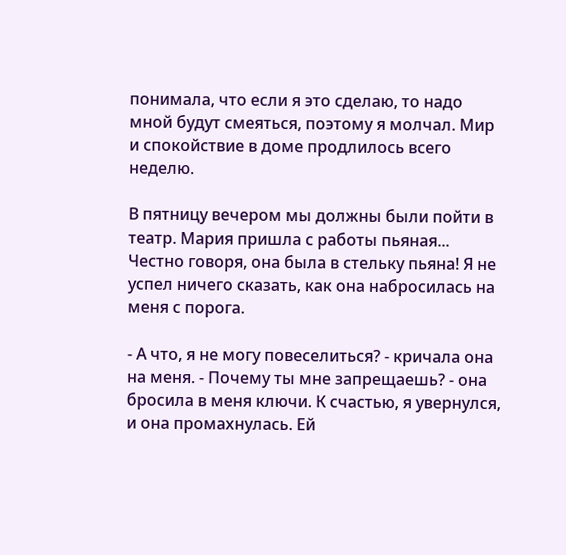понимала, что если я это сделаю, то надо мной будут смеяться, поэтому я молчал. Мир и спокойствие в доме продлилось всего неделю.

В пятницу вечером мы должны были пойти в театр. Мария пришла с работы пьяная... Честно говоря, она была в стельку пьяна! Я не успел ничего сказать, как она набросилась на меня с порога.

- А что, я не могу повеселиться? - кричала она на меня. - Почему ты мне запрещаешь? - она бросила в меня ключи. К счастью, я увернулся, и она промахнулась. Ей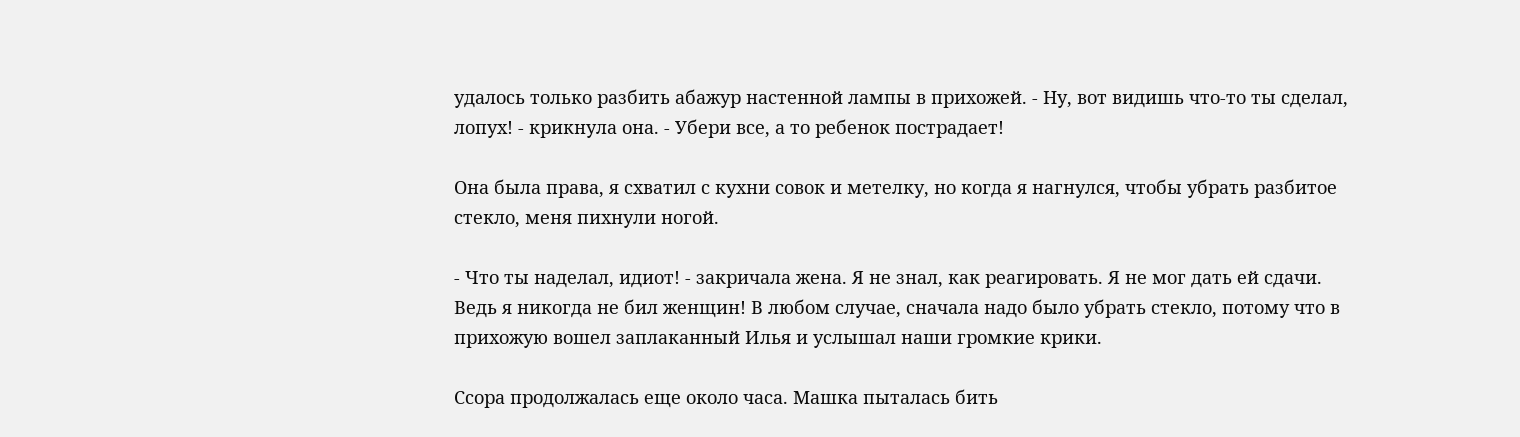удалось только разбить абажур настенной лампы в прихожей. - Ну, вот видишь что-то ты сделал, лопух! - крикнула она. - Убери все, а то ребенок пострадает!

Она была права, я схватил с кухни совок и метелку, но когда я нагнулся, чтобы убрать разбитое стекло, меня пихнули ногой.

- Что ты наделал, идиот! - закричала жена. Я не знал, как реагировать. Я не мог дать ей сдачи. Ведь я никогда не бил женщин! В любом случае, сначала надо было убрать стекло, потому что в прихожую вошел заплаканный Илья и услышал наши громкие крики.

Ссора продолжалась еще около часа. Машка пыталась бить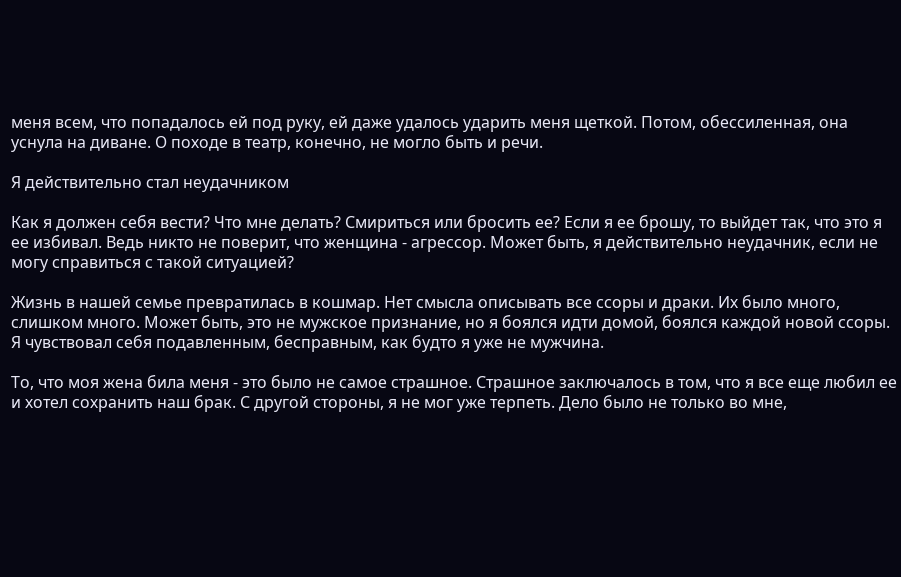меня всем, что попадалось ей под руку, ей даже удалось ударить меня щеткой. Потом, обессиленная, она уснула на диване. О походе в театр, конечно, не могло быть и речи.

Я действительно стал неудачником

Как я должен себя вести? Что мне делать? Смириться или бросить ее? Если я ее брошу, то выйдет так, что это я ее избивал. Ведь никто не поверит, что женщина - агрессор. Может быть, я действительно неудачник, если не могу справиться с такой ситуацией?

Жизнь в нашей семье превратилась в кошмар. Нет смысла описывать все ссоры и драки. Их было много, слишком много. Может быть, это не мужское признание, но я боялся идти домой, боялся каждой новой ссоры. Я чувствовал себя подавленным, бесправным, как будто я уже не мужчина.

То, что моя жена била меня - это было не самое страшное. Страшное заключалось в том, что я все еще любил ее и хотел сохранить наш брак. С другой стороны, я не мог уже терпеть. Дело было не только во мне,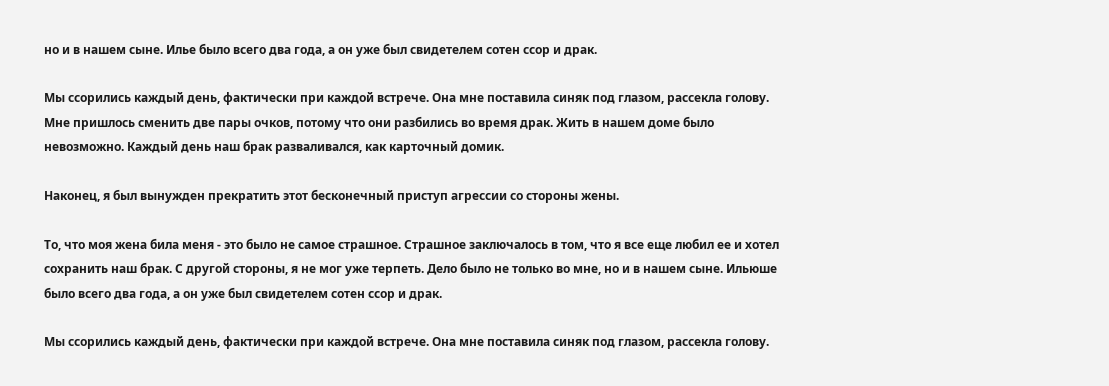но и в нашем сыне. Илье было всего два года, а он уже был свидетелем сотен ссор и драк.

Мы ссорились каждый день, фактически при каждой встрече. Она мне поставила синяк под глазом, рассекла голову. Мне пришлось сменить две пары очков, потому что они разбились во время драк. Жить в нашем доме было невозможно. Каждый день наш брак разваливался, как карточный домик.

Наконец, я был вынужден прекратить этот бесконечный приступ агрессии со стороны жены.

То, что моя жена била меня - это было не самое страшное. Страшное заключалось в том, что я все еще любил ее и хотел сохранить наш брак. С другой стороны, я не мог уже терпеть. Дело было не только во мне, но и в нашем сыне. Ильюше было всего два года, а он уже был свидетелем сотен ссор и драк.

Мы ссорились каждый день, фактически при каждой встрече. Она мне поставила синяк под глазом, рассекла голову.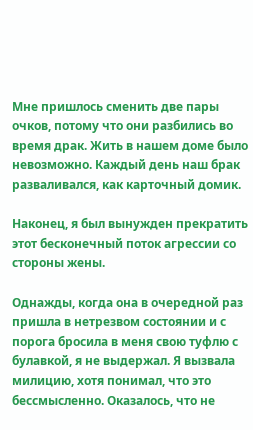Мне пришлось сменить две пары очков, потому что они разбились во время драк. Жить в нашем доме было невозможно. Каждый день наш брак разваливался, как карточный домик.

Наконец, я был вынужден прекратить этот бесконечный поток агрессии со стороны жены.

Однажды, когда она в очередной раз пришла в нетрезвом состоянии и с порога бросила в меня свою туфлю с булавкой, я не выдержал. Я вызвала милицию, хотя понимал, что это бессмысленно. Оказалось, что не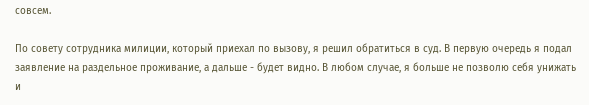совсем.

По совету сотрудника милиции, который приехал по вызову, я решил обратиться в суд. В первую очередь я подал заявление на раздельное проживание, а дальше - будет видно. В любом случае, я больше не позволю себя унижать и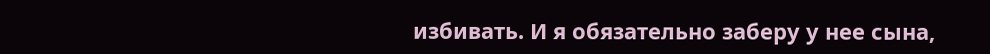избивать. И я обязательно заберу у нее сына,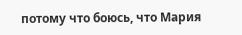потому что боюсь, что Мария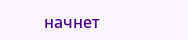начнет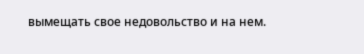вымещать свое недовольство и на нем.